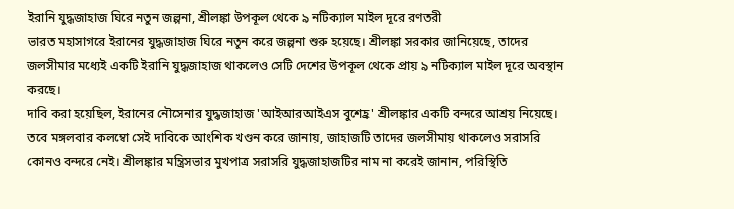ইরানি যুদ্ধজাহাজ ঘিরে নতুন জল্পনা, শ্রীলঙ্কা উপকূল থেকে ৯ নটিক্যাল মাইল দূরে রণতরী
ভারত মহাসাগরে ইরানের যুদ্ধজাহাজ ঘিরে নতুন করে জল্পনা শুরু হয়েছে। শ্রীলঙ্কা সরকার জানিয়েছে, তাদের জলসীমার মধ্যেই একটি ইরানি যুদ্ধজাহাজ থাকলেও সেটি দেশের উপকূল থেকে প্রায় ৯ নটিক্যাল মাইল দূরে অবস্থান করছে।
দাবি করা হয়েছিল, ইরানের নৌসেনার যুদ্ধজাহাজ 'আইআরআইএস বুশেহ্র' শ্রীলঙ্কার একটি বন্দরে আশ্রয় নিয়েছে। তবে মঙ্গলবার কলম্বো সেই দাবিকে আংশিক খণ্ডন করে জানায়, জাহাজটি তাদের জলসীমায় থাকলেও সরাসরি কোনও বন্দরে নেই। শ্রীলঙ্কার মন্ত্রিসভার মুখপাত্র সরাসরি যুদ্ধজাহাজটির নাম না করেই জানান, পরিস্থিতি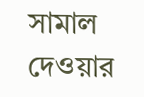সামাল দেওয়ার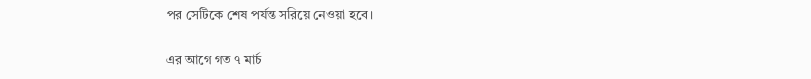পর সেটিকে শেষ পর্যন্ত সরিয়ে নেওয়া হবে।

এর আগে গত ৭ মার্চ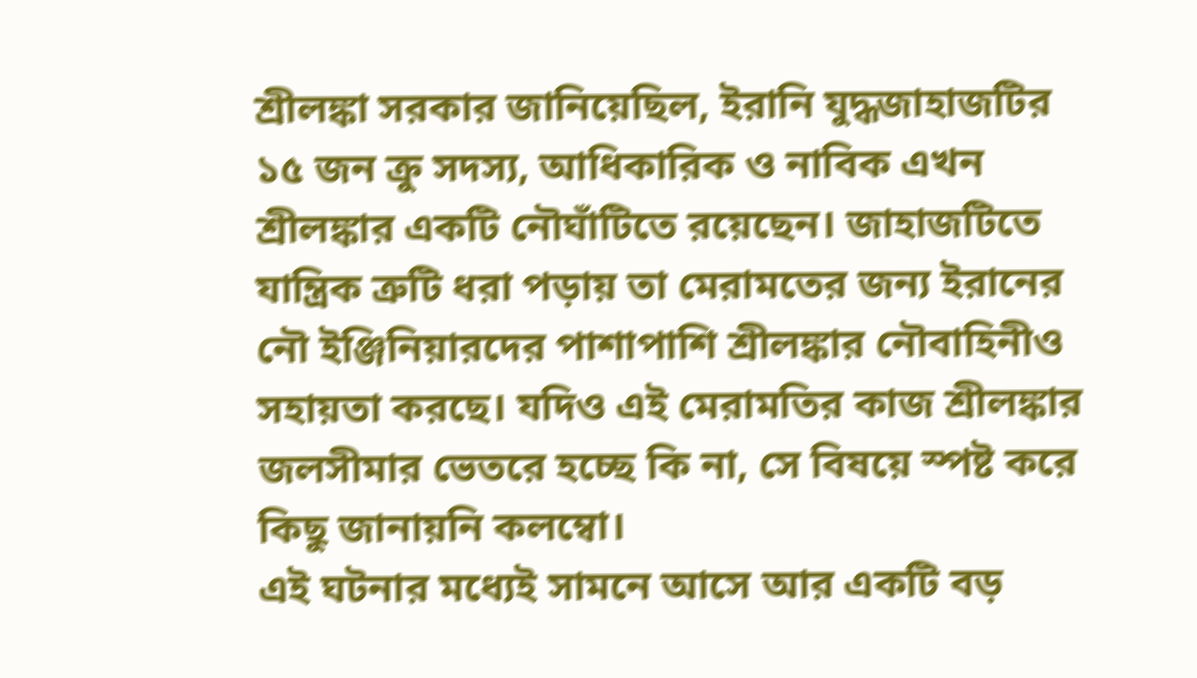শ্রীলঙ্কা সরকার জানিয়েছিল, ইরানি যুদ্ধজাহাজটির ১৫ জন ক্রু সদস্য, আধিকারিক ও নাবিক এখন শ্রীলঙ্কার একটি নৌঘাঁটিতে রয়েছেন। জাহাজটিতে যান্ত্রিক ত্রুটি ধরা পড়ায় তা মেরামতের জন্য ইরানের নৌ ইঞ্জিনিয়ারদের পাশাপাশি শ্রীলঙ্কার নৌবাহিনীও সহায়তা করছে। যদিও এই মেরামতির কাজ শ্রীলঙ্কার জলসীমার ভেতরে হচ্ছে কি না, সে বিষয়ে স্পষ্ট করে কিছু জানায়নি কলম্বো।
এই ঘটনার মধ্যেই সামনে আসে আর একটি বড়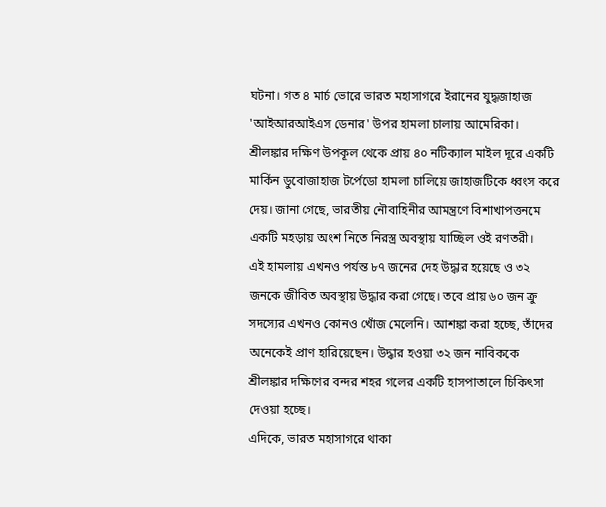ঘটনা। গত ৪ মার্চ ভোরে ভারত মহাসাগরে ইরানের যুদ্ধজাহাজ 'আইআরআইএস ডেনার' উপর হামলা চালায় আমেরিকা। শ্রীলঙ্কার দক্ষিণ উপকূল থেকে প্রায় ৪০ নটিক্যাল মাইল দূরে একটি মার্কিন ডুবোজাহাজ টর্পেডো হামলা চালিয়ে জাহাজটিকে ধ্বংস করে দেয়। জানা গেছে, ভারতীয় নৌবাহিনীর আমন্ত্রণে বিশাখাপত্তনমে একটি মহড়ায় অংশ নিতে নিরস্ত্র অবস্থায় যাচ্ছিল ওই রণতরী।
এই হামলায় এখনও পর্যন্ত ৮৭ জনের দেহ উদ্ধার হয়েছে ও ৩২ জনকে জীবিত অবস্থায় উদ্ধার করা গেছে। তবে প্রায় ৬০ জন ক্রু সদস্যের এখনও কোনও খোঁজ মেলেনি। আশঙ্কা করা হচ্ছে, তাঁদের অনেকেই প্রাণ হারিয়েছেন। উদ্ধার হওয়া ৩২ জন নাবিককে শ্রীলঙ্কার দক্ষিণের বন্দর শহর গলের একটি হাসপাতালে চিকিৎসা দেওয়া হচ্ছে।
এদিকে, ভারত মহাসাগরে থাকা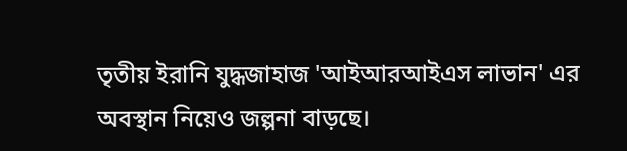তৃতীয় ইরানি যুদ্ধজাহাজ 'আইআরআইএস লাভান' এর অবস্থান নিয়েও জল্পনা বাড়ছে।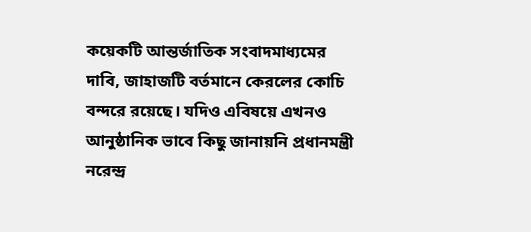কয়েকটি আন্তর্জাতিক সংবাদমাধ্যমের দাবি, জাহাজটি বর্তমানে কেরলের কোচি বন্দরে রয়েছে। যদিও এবিষয়ে এখনও আনুষ্ঠানিক ভাবে কিছু জানায়নি প্রধানমন্ত্রী নরেন্দ্র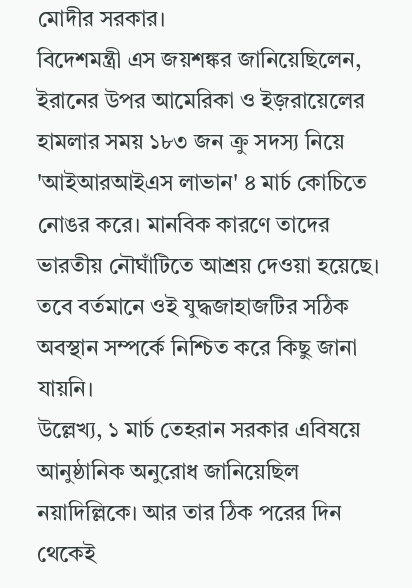মোদীর সরকার।
বিদেশমন্ত্রী এস জয়শঙ্কর জানিয়েছিলেন, ইরানের উপর আমেরিকা ও ইজ়রায়েলের হামলার সময় ১৮৩ জন ক্রু সদস্য নিয়ে 'আইআরআইএস লাভান' ৪ মার্চ কোচিতে নোঙর করে। মানবিক কারণে তাদের ভারতীয় নৌঘাঁটিতে আশ্রয় দেওয়া হয়েছে। তবে বর্তমানে ওই যুদ্ধজাহাজটির সঠিক অবস্থান সম্পর্কে নিশ্চিত করে কিছু জানা যায়নি।
উল্লেখ্য, ১ মার্চ তেহরান সরকার এবিষয়ে আনুষ্ঠানিক অনুরোধ জানিয়েছিল নয়াদিল্লিকে। আর তার ঠিক পরের দিন থেকেই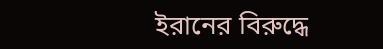ইরানের বিরুদ্ধে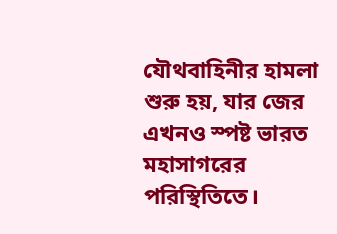যৌথবাহিনীর হামলা শুরু হয়, যার জের এখনও স্পষ্ট ভারত মহাসাগরের পরিস্থিতিতে।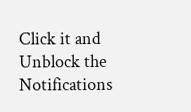Click it and Unblock the Notifications